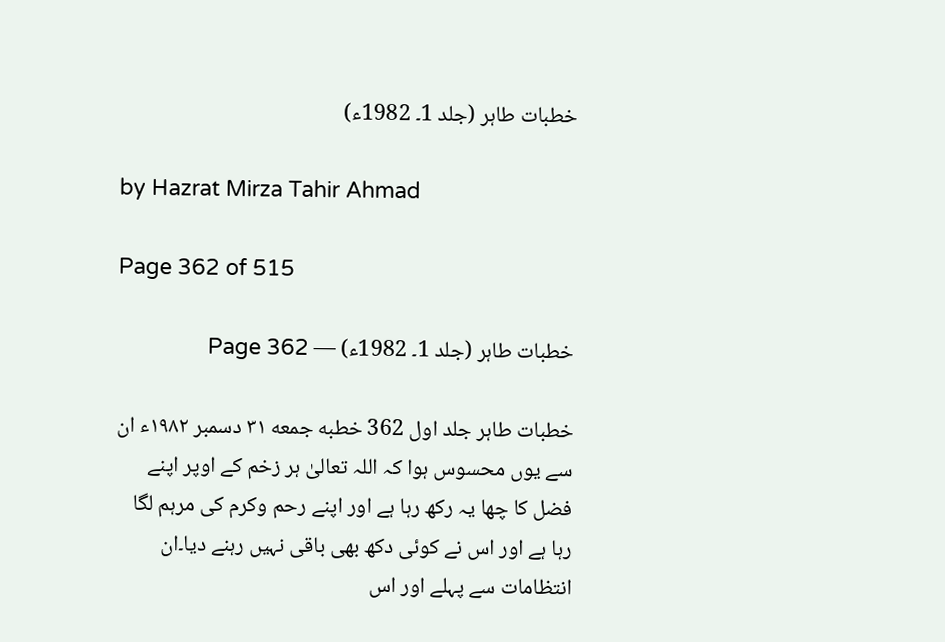خطبات طاہر (جلد 1۔ 1982ء)

by Hazrat Mirza Tahir Ahmad

Page 362 of 515

خطبات طاہر (جلد 1۔ 1982ء) — Page 362

خطبات طاہر جلد اول 362 خطبه جمعه ۳۱ دسمبر ۱۹۸۲ء ان سے یوں محسوس ہوا کہ اللہ تعالیٰ ہر زخم کے اوپر اپنے فضل کا چھا یہ رکھ رہا ہے اور اپنے رحم وکرم کی مرہم لگا رہا ہے اور اس نے کوئی دکھ بھی باقی نہیں رہنے دیا۔ان انتظامات سے پہلے اور اس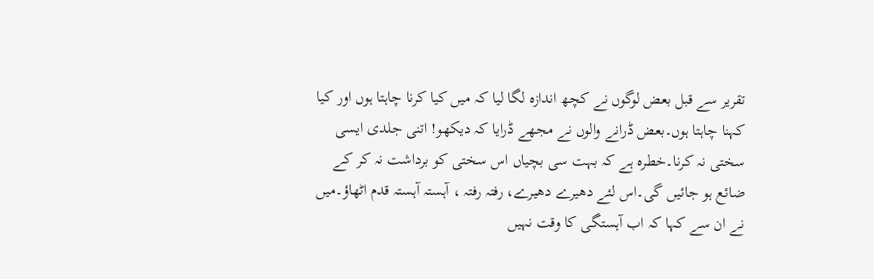تقریر سے قبل بعض لوگوں نے کچھ اندازہ لگا لیا کہ میں کیا کرنا چاہتا ہوں اور کیا کہنا چاہتا ہوں۔بعض ڈرانے والوں نے مجھے ڈرایا کہ دیکھو! اتنی جلدی ایسی سختی نہ کرنا۔خطرہ ہے کہ بہت سی بچیاں اس سختی کو برداشت نہ کر کے ضائع ہو جائیں گی۔اس لئے دھیرے دھیرے، رفتہ رفتہ ، آہستہ آہستہ قدم اٹھاؤ۔میں نے ان سے کہا کہ اب آہستگی کا وقت نہیں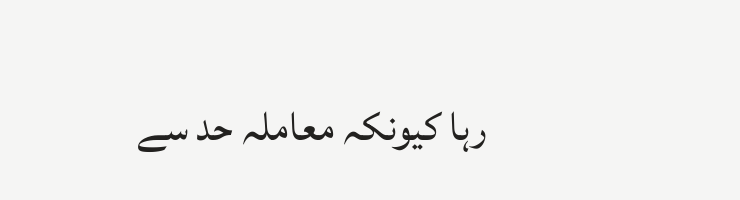رہا کیونکہ معاملہ حد سے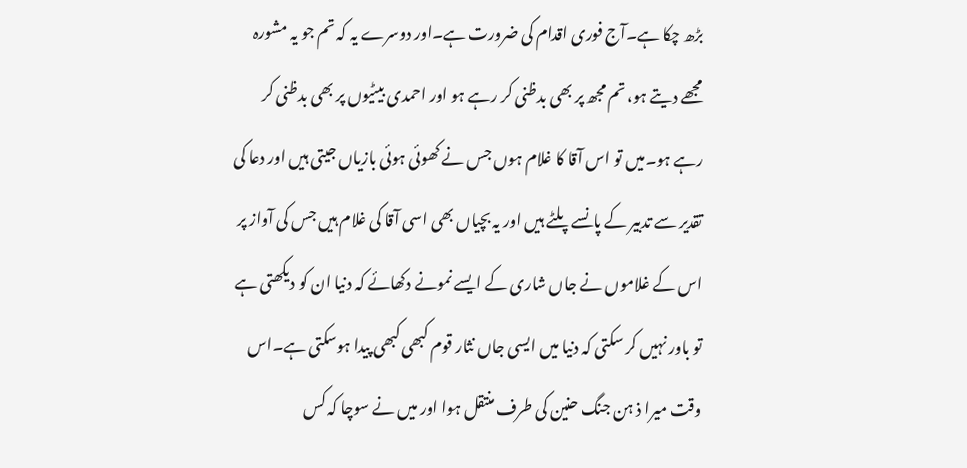بڑھ چکا ہے۔آج فوری اقدام کی ضرورت ہے۔اور دوسرے یہ کہ تم جو یہ مشورہ مجھے دیتے ہو، تم مجھ پر بھی بدظنی کر رہے ہو اور احمدی بیٹیوں پر بھی بدظنی کر رہے ہو۔میں تو اس آقا کا غلام ہوں جس نے کھوئی ہوئی بازیاں جیتی ہیں اور دعا کی تقدیر سے تدبیر کے پانسے پلٹے ہیں اور یہ بچیاں بھی اسی آقا کی غلام ہیں جس کی آواز پر اس کے غلاموں نے جاں شاری کے ایسے نمونے دکھائے کہ دنیا ان کو دیکھتی ہے تو باور نہیں کر سکتی کہ دنیا میں ایسی جاں نثار قوم کبھی کبھی پیدا ہوسکتی ہے۔اس وقت میرا ذ ہن جنگ حنین کی طرف منتقل ہوا اور میں نے سوچا کہ کس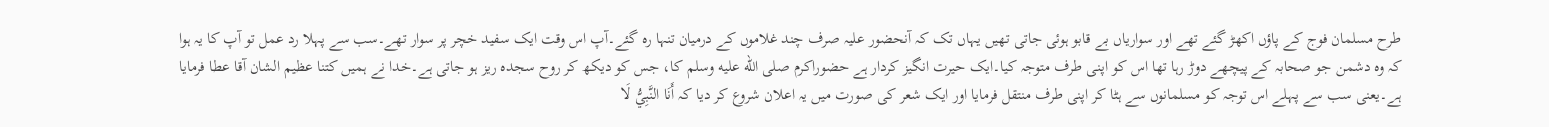طرح مسلمان فوج کے پاؤں اکھڑ گئے تھے اور سواریاں بے قابو ہوئی جاتی تھیں یہاں تک کہ آنحضور علیہ صرف چند غلاموں کے درمیان تنہا رہ گئے۔آپ اس وقت ایک سفید خچر پر سوار تھے۔سب سے پہلا رد عمل تو آپ کا یہ ہوا کہ وہ دشمن جو صحابہ کے پیچھے دوڑ رہا تھا اس کو اپنی طرف متوجہ کیا۔ایک حیرت انگیز کردار ہے حضوراکرم صلى الله عليه وسلم کا، جس کو دیکھ کر روح سجدہ ریز ہو جاتی ہے۔خدا نے ہمیں کتنا عظیم الشان آقا عطا فرمایا ہے۔یعنی سب سے پہلے اس توجہ کو مسلمانوں سے ہٹا کر اپنی طرف منتقل فرمایا اور ایک شعر کی صورت میں یہ اعلان شروع کر دیا کہ أَنَا النَّبِيُّ لَا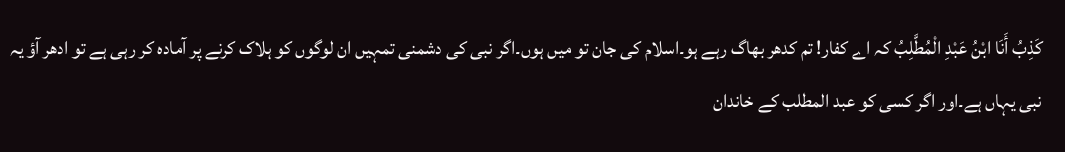كَذِبُ أَنَا ابْنُ عَبْدِ الْمُطَّلِبُ کہ اے کفار! تم کدھر بھاگ رہے ہو۔اسلام کی جان تو میں ہوں۔اگر نبی کی دشمنی تمہیں ان لوگوں کو ہلاک کرنے پر آمادہ کر رہی ہے تو ادھر آؤ یہ نبی یہاں ہے۔اور اگر کسی کو عبد المطلب کے خاندان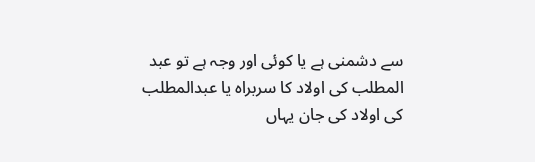سے دشمنی ہے یا کوئی اور وجہ ہے تو عبد المطلب کی اولاد کا سربراہ یا عبدالمطلب کی اولاد کی جان یہاں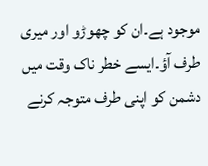موجود ہے۔ان کو چھوڑو اور میری طرف آؤ۔ایسے خطر ناک وقت میں دشمن کو اپنی طرف متوجہ کرنے